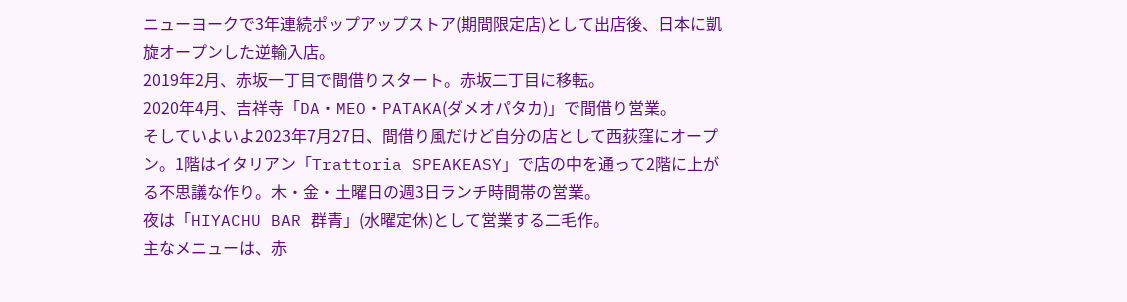ニューヨークで3年連続ポップアップストア(期間限定店)として出店後、日本に凱旋オープンした逆輸入店。
2019年2月、赤坂一丁目で間借りスタート。赤坂二丁目に移転。
2020年4月、吉祥寺「DA・MEO・PATAKA(ダメオパタカ)」で間借り営業。
そしていよいよ2023年7月27日、間借り風だけど自分の店として西荻窪にオープン。1階はイタリアン「Trattoria SPEAKEASY」で店の中を通って2階に上がる不思議な作り。木・金・土曜日の週3日ランチ時間帯の営業。
夜は「HIYACHU BAR 群青」(水曜定休)として営業する二毛作。
主なメニューは、赤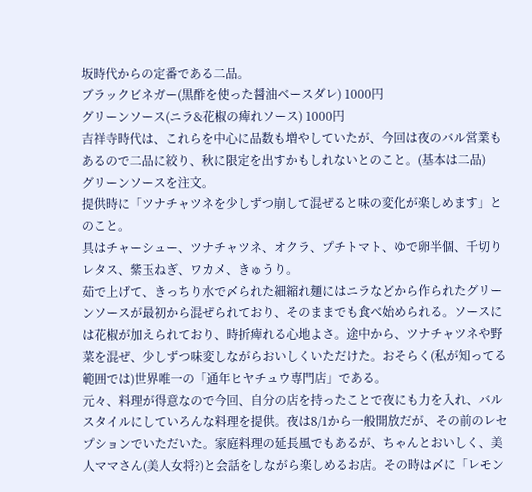坂時代からの定番である二品。
ブラックビネガー(黒酢を使った醤油ベースダレ) 1000円
グリーンソース(ニラ&花椒の痺れソース) 1000円
吉祥寺時代は、これらを中心に品数も増やしていたが、今回は夜のバル営業もあるので二品に絞り、秋に限定を出すかもしれないとのこと。(基本は二品)
グリーンソースを注文。
提供時に「ツナチャツネを少しずつ崩して混ぜると味の変化が楽しめます」とのこと。
具はチャーシュー、ツナチャツネ、オクラ、プチトマト、ゆで卵半個、千切りレタス、紫玉ねぎ、ワカメ、きゅうり。
茹で上げて、きっちり水で〆られた細縮れ麺にはニラなどから作られたグリーンソースが最初から混ぜられており、そのままでも食べ始められる。ソースには花椒が加えられており、時折痺れる心地よさ。途中から、ツナチャツネや野菜を混ぜ、少しずつ味変しながらおいしくいただけた。おそらく(私が知ってる範囲では)世界唯一の「通年ヒヤチュウ専門店」である。
元々、料理が得意なので今回、自分の店を持ったことで夜にも力を入れ、バルスタイルにしていろんな料理を提供。夜は8/1から一般開放だが、その前のレセプションでいただいた。家庭料理の延長風でもあるが、ちゃんとおいしく、美人ママさん(美人女将?)と会話をしながら楽しめるお店。その時は〆に「レモン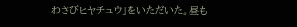わさびヒヤチュウ」をいただいた。昼も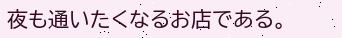夜も通いたくなるお店である。